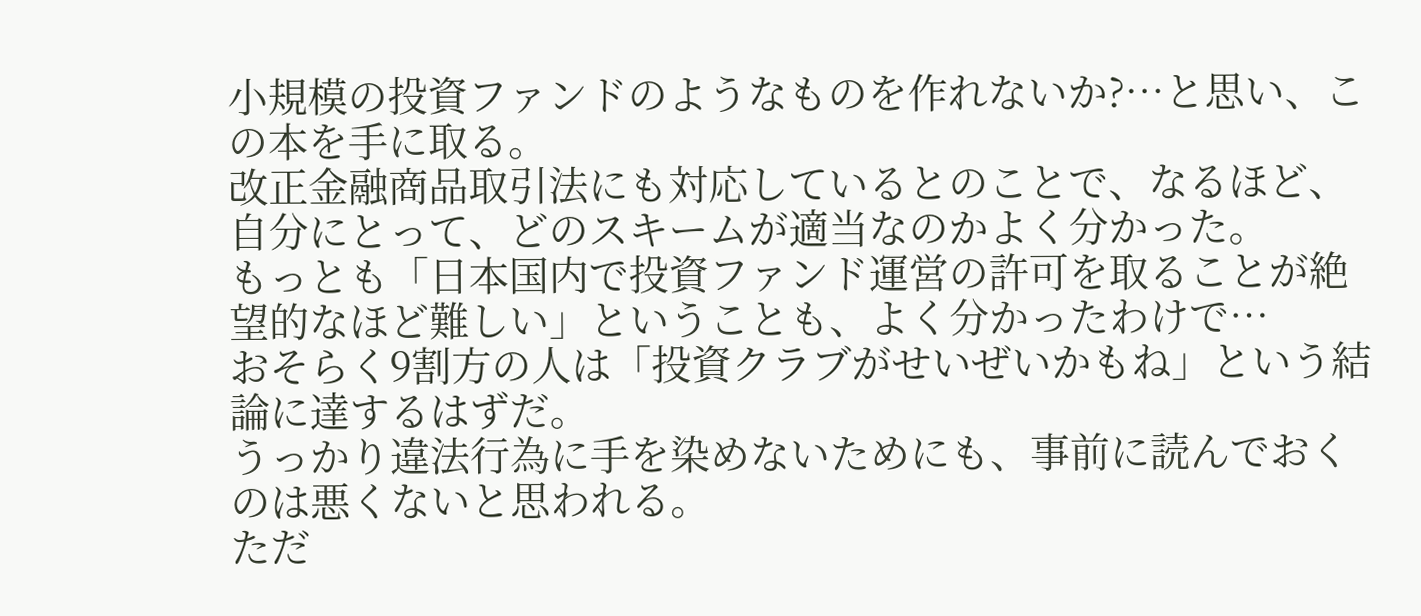小規模の投資ファンドのようなものを作れないか?…と思い、この本を手に取る。
改正金融商品取引法にも対応しているとのことで、なるほど、自分にとって、どのスキームが適当なのかよく分かった。
もっとも「日本国内で投資ファンド運営の許可を取ることが絶望的なほど難しい」ということも、よく分かったわけで…
おそらく9割方の人は「投資クラブがせいぜいかもね」という結論に達するはずだ。
うっかり違法行為に手を染めないためにも、事前に読んでおくのは悪くないと思われる。
ただ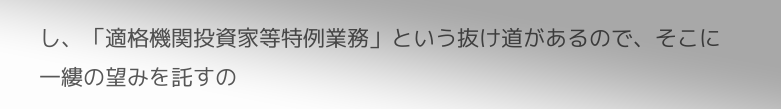し、「適格機関投資家等特例業務」という抜け道があるので、そこに一縷の望みを託すの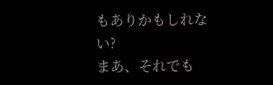もありかもしれない?
まあ、それでも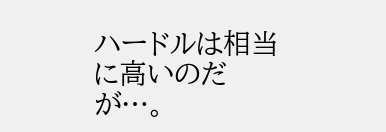ハードルは相当に高いのだが…。